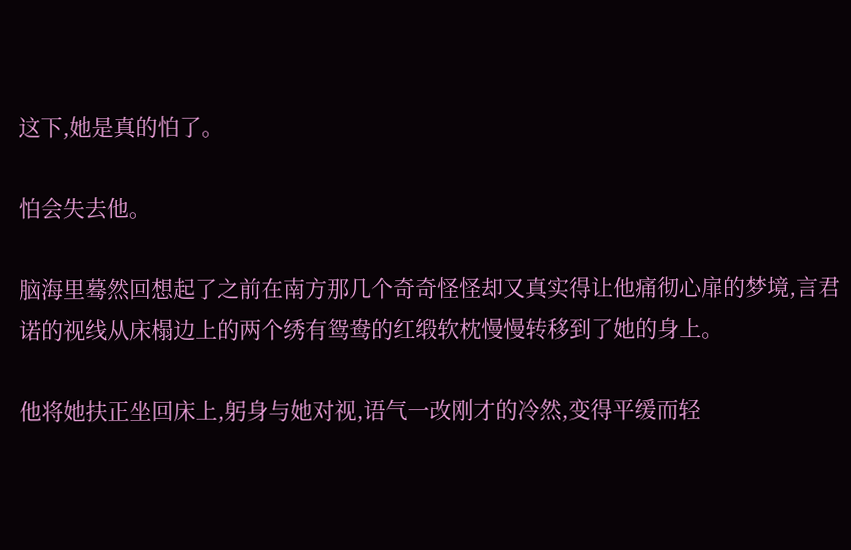这下,她是真的怕了。

怕会失去他。

脑海里蓦然回想起了之前在南方那几个奇奇怪怪却又真实得让他痛彻心扉的梦境,言君诺的视线从床榻边上的两个绣有鸳鸯的红缎软枕慢慢转移到了她的身上。

他将她扶正坐回床上,躬身与她对视,语气一改刚才的冷然,变得平缓而轻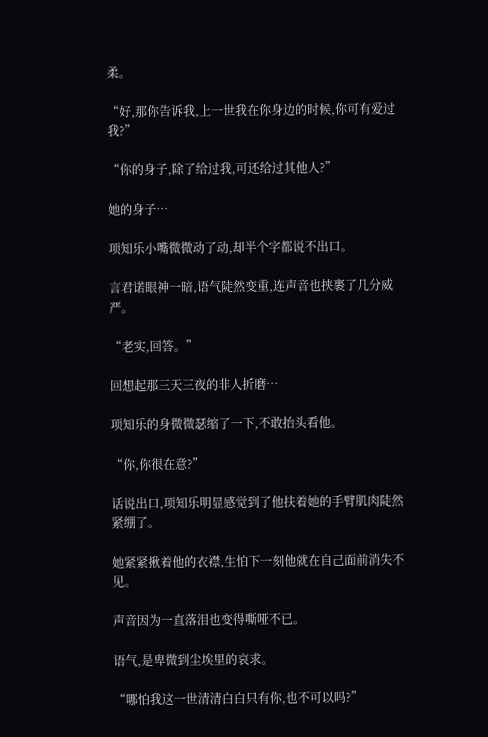柔。

“好,那你告诉我,上一世我在你身边的时候,你可有爱过我?”

“你的身子,除了给过我,可还给过其他人?”

她的身子…

项知乐小嘴微微动了动,却半个字都说不出口。

言君诺眼神一暗,语气陡然变重,连声音也挟裹了几分威严。

“老实,回答。”

回想起那三天三夜的非人折磨…

项知乐的身微微瑟缩了一下,不敢抬头看他。

“你,你很在意?”

话说出口,项知乐明显感觉到了他扶着她的手臂肌肉陡然紧绷了。

她紧紧揪着他的衣襟,生怕下一刻他就在自己面前消失不见。

声音因为一直落泪也变得嘶哑不已。

语气,是卑微到尘埃里的哀求。

“哪怕我这一世清清白白只有你,也不可以吗?”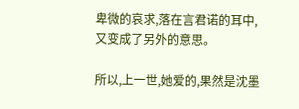卑微的哀求,落在言君诺的耳中,又变成了另外的意思。

所以,上一世,她爱的,果然是沈墨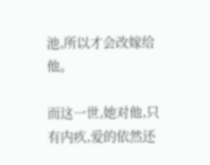池,所以才会改嫁给他。

而这一世,她对他,只有内疚,爱的依然还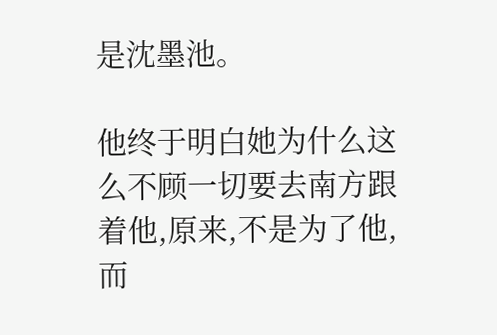是沈墨池。

他终于明白她为什么这么不顾一切要去南方跟着他,原来,不是为了他,而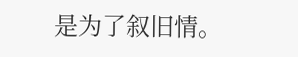是为了叙旧情。